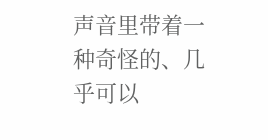声音里带着一种奇怪的、几乎可以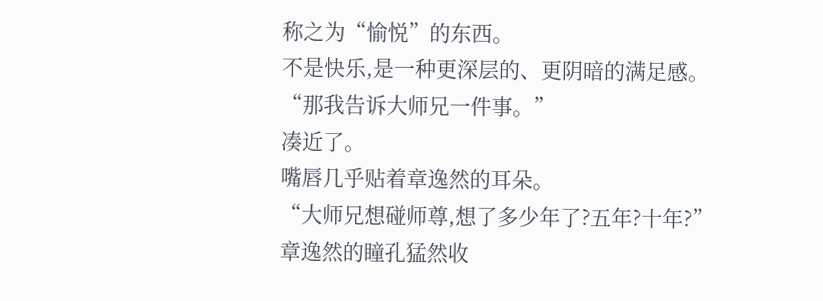称之为“愉悦”的东西。
不是快乐,是一种更深层的、更阴暗的满足感。
“那我告诉大师兄一件事。”
凑近了。
嘴唇几乎贴着章逸然的耳朵。
“大师兄想碰师尊,想了多少年了?五年?十年?”
章逸然的瞳孔猛然收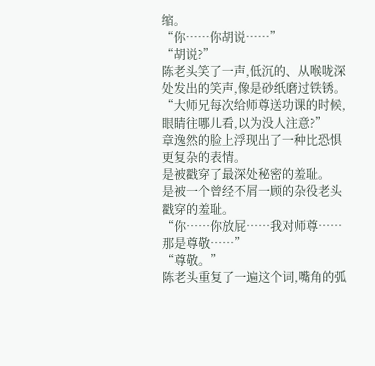缩。
“你……你胡说……”
“胡说?”
陈老头笑了一声,低沉的、从喉咙深处发出的笑声,像是砂纸磨过铁锈。
“大师兄每次给师尊送功课的时候,眼睛往哪儿看,以为没人注意?”
章逸然的脸上浮现出了一种比恐惧更复杂的表情。
是被戳穿了最深处秘密的羞耻。
是被一个曾经不屑一顾的杂役老头戳穿的羞耻。
“你……你放屁……我对师尊……那是尊敬……”
“尊敬。”
陈老头重复了一遍这个词,嘴角的弧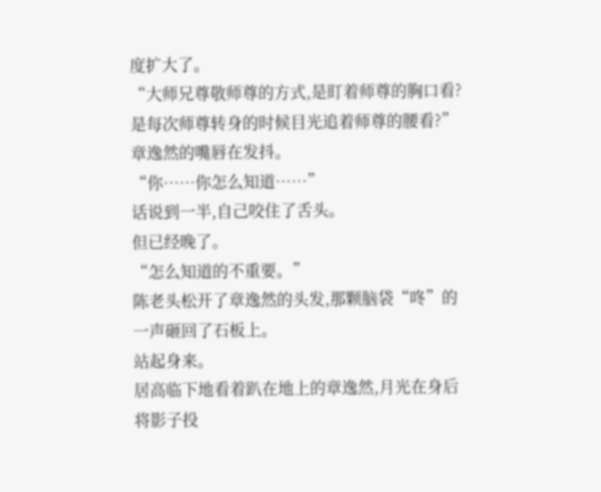度扩大了。
“大师兄尊敬师尊的方式,是盯着师尊的胸口看?是每次师尊转身的时候目光追着师尊的腰看?”
章逸然的嘴唇在发抖。
“你……你怎么知道……”
话说到一半,自己咬住了舌头。
但已经晚了。
“怎么知道的不重要。”
陈老头松开了章逸然的头发,那颗脑袋“咚”的一声砸回了石板上。
站起身来。
居高临下地看着趴在地上的章逸然,月光在身后将影子投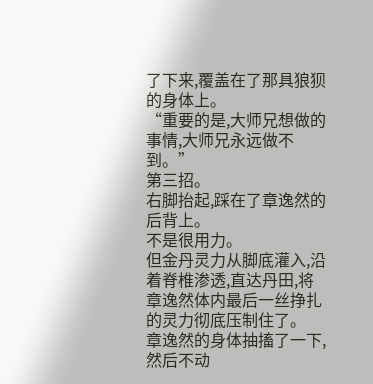了下来,覆盖在了那具狼狈的身体上。
“重要的是,大师兄想做的事情,大师兄永远做不到。”
第三招。
右脚抬起,踩在了章逸然的后背上。
不是很用力。
但金丹灵力从脚底灌入,沿着脊椎渗透,直达丹田,将章逸然体内最后一丝挣扎的灵力彻底压制住了。
章逸然的身体抽搐了一下,然后不动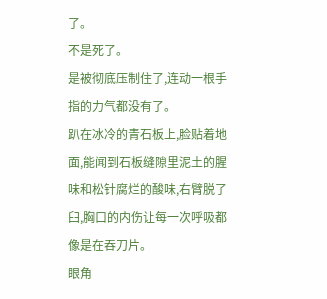了。
不是死了。
是被彻底压制住了,连动一根手指的力气都没有了。
趴在冰冷的青石板上,脸贴着地面,能闻到石板缝隙里泥土的腥味和松针腐烂的酸味,右臂脱了臼,胸口的内伤让每一次呼吸都像是在吞刀片。
眼角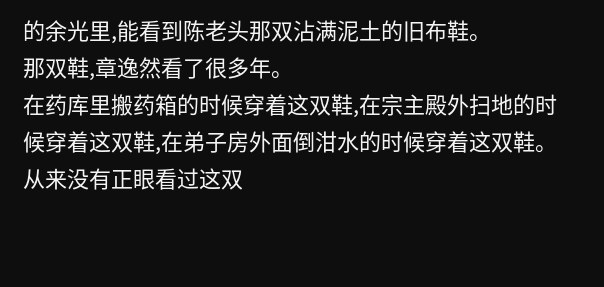的余光里,能看到陈老头那双沾满泥土的旧布鞋。
那双鞋,章逸然看了很多年。
在药库里搬药箱的时候穿着这双鞋,在宗主殿外扫地的时候穿着这双鞋,在弟子房外面倒泔水的时候穿着这双鞋。
从来没有正眼看过这双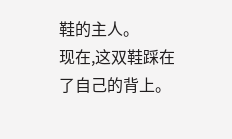鞋的主人。
现在,这双鞋踩在了自己的背上。